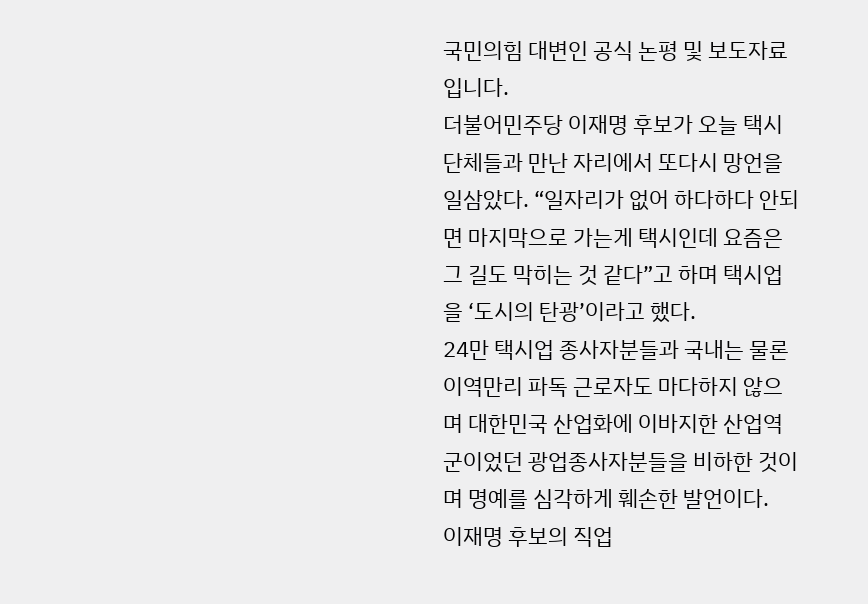국민의힘 대변인 공식 논평 및 보도자료입니다.
더불어민주당 이재명 후보가 오늘 택시 단체들과 만난 자리에서 또다시 망언을 일삼았다. “일자리가 없어 하다하다 안되면 마지막으로 가는게 택시인데 요즘은 그 길도 막히는 것 같다”고 하며 택시업을 ‘도시의 탄광’이라고 했다.
24만 택시업 종사자분들과 국내는 물론 이역만리 파독 근로자도 마다하지 않으며 대한민국 산업화에 이바지한 산업역군이었던 광업종사자분들을 비하한 것이며 명예를 심각하게 훼손한 발언이다.
이재명 후보의 직업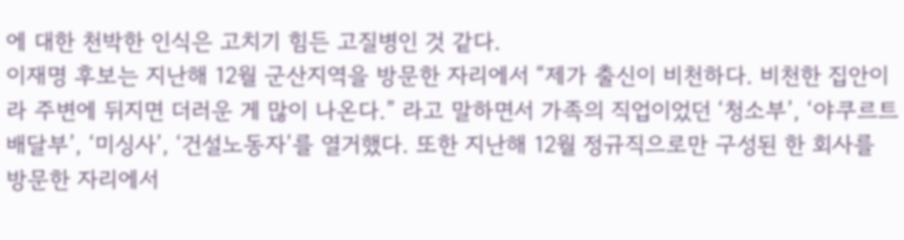에 대한 천박한 인식은 고치기 힘든 고질병인 것 같다.
이재명 후보는 지난해 12월 군산지역을 방문한 자리에서 “제가 출신이 비천하다. 비천한 집안이라 주변에 뒤지면 더러운 게 많이 나온다.” 라고 말하면서 가족의 직업이었던 ‘청소부’, ‘야쿠르트 배달부’, ‘미싱사’, ‘건설노동자’를 열거했다. 또한 지난해 12월 정규직으로만 구성된 한 회사를 방문한 자리에서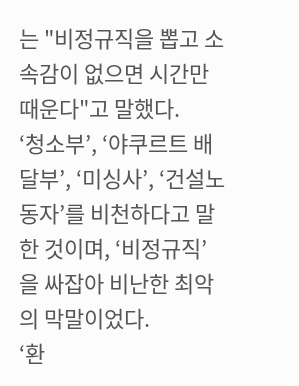는 "비정규직을 뽑고 소속감이 없으면 시간만 때운다"고 말했다.
‘청소부’, ‘야쿠르트 배달부’, ‘미싱사’, ‘건설노동자’를 비천하다고 말한 것이며, ‘비정규직’을 싸잡아 비난한 최악의 막말이었다.
‘환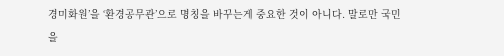경미화원’을 ‘환경공무관’으로 명칭을 바꾸는게 중요한 것이 아니다. 말로만 국민을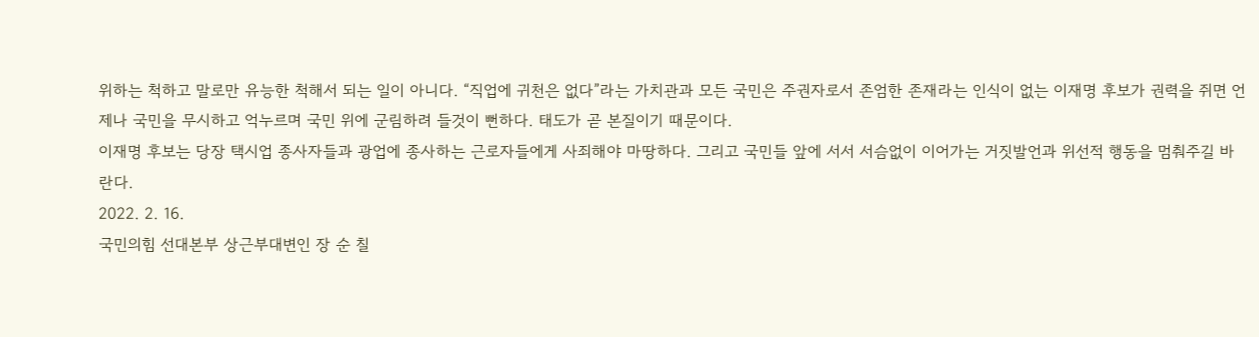위하는 척하고 말로만 유능한 척해서 되는 일이 아니다. “직업에 귀천은 없다”라는 가치관과 모든 국민은 주권자로서 존엄한 존재라는 인식이 없는 이재명 후보가 권력을 쥐면 언제나 국민을 무시하고 억누르며 국민 위에 군림하려 들것이 뻔하다. 태도가 곧 본질이기 때문이다.
이재명 후보는 당장 택시업 종사자들과 광업에 종사하는 근로자들에게 사죄해야 마땅하다. 그리고 국민들 앞에 서서 서슴없이 이어가는 거짓발언과 위선적 행동을 멈춰주길 바란다.
2022. 2. 16.
국민의힘 선대본부 상근부대변인 장 순 칠